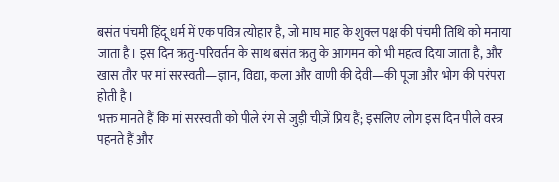बसंत पंचमी हिंदू धर्म में एक पवित्र त्योहार है, जो माघ माह के शुक्ल पक्ष की पंचमी तिथि को मनाया जाता है। इस दिन ऋतु-परिवर्तन के साथ बसंत ऋतु के आगमन को भी महत्व दिया जाता है, और खास तौर पर मां सरस्वती—ज्ञान, विद्या, कला और वाणी की देवी—की पूजा और भोग की परंपरा होती है।
भक्त मानते हैं कि मां सरस्वती को पीले रंग से जुड़ी चीज़ें प्रिय हैं; इसलिए लोग इस दिन पीले वस्त्र पहनते हैं और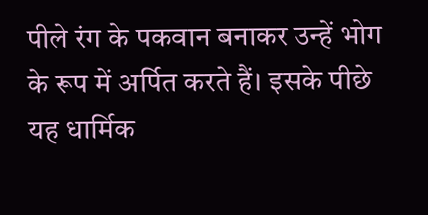पीले रंग के पकवान बनाकर उन्हें भोग के रूप में अर्पित करते हैं। इसके पीछे यह धार्मिक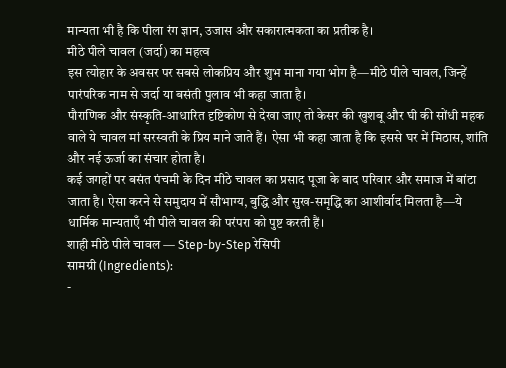मान्यता भी है कि पीला रंग ज्ञान, उजास और सकारात्मकता का प्रतीक है।
मीठे पीले चावल (जर्दा) का महत्व
इस त्योहार के अवसर पर सबसे लोकप्रिय और शुभ माना गया भोग है—मीठे पीले चावल, जिन्हें पारंपरिक नाम से जर्दा या बसंती पुलाव भी कहा जाता है।
पौराणिक और संस्कृति-आधारित दृष्टिकोण से देखा जाए तो केसर की खुशबू और घी की सोंधी महक वाले ये चावल मां सरस्वती के प्रिय माने जाते हैं। ऐसा भी कहा जाता है कि इससे घर में मिठास, शांति और नई ऊर्जा का संचार होता है।
कई जगहों पर बसंत पंचमी के दिन मीठे चावल का प्रसाद पूजा के बाद परिवार और समाज में बांटा जाता है। ऐसा करने से समुदाय में सौभाग्य, बुद्धि और सुख-समृद्धि का आशीर्वाद मिलता है—ये धार्मिक मान्यताएँ भी पीले चावल की परंपरा को पुष्ट करती हैं।
शाही मीठे पीले चावल — Step-by-Step रेसिपी
सामग्री (Ingredients):
-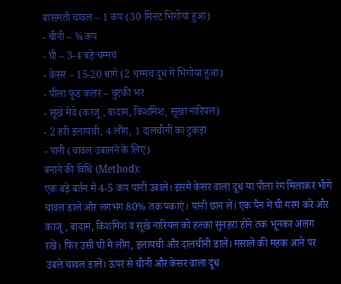बासमती चावल – 1 कप (30 मिनट भिगोया हुआ)
- चीनी – ¾ कप
- घी – 3-4 बड़े चम्मच
- केसर – 15-20 धागे (2 चम्मच दूध में भिगोया हुआ)
- पीला फूड कलर – चुटकी भर
- सूखे मेवे (काजू, बादाम, किशमिश, सूखा नारियल)
- 2 हरी इलायची, 4 लौंग, 1 दालचीनी का टुकड़ा
- पानी (चावल उबालने के लिए)
बनाने की विधि (Method):
एक बड़े बर्तन में 4-5 कप पानी उबालें। इसमें केसर वाला दूध या पीला रंग मिलाकर भीगे चावल डालें और लगभग 80% तक पकाएं। पानी छान लें। एक पैन में घी गरम करें और काजू, बादाम, किशमिश व सूखे नारियल को हल्का सुनहरा होने तक भूनकर अलग रखें। फिर उसी घी में लौंग, इलायची और दालचीनी डालें। मसाले की महक आने पर उबले चावल डालें। ऊपर से चीनी और केसर वाला दूध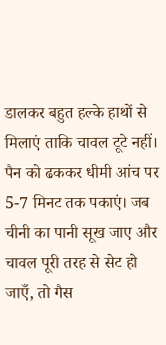डालकर बहुत हल्के हाथों से मिलाएं ताकि चावल टूटे नहीं। पैन को ढककर धीमी आंच पर 5-7 मिनट तक पकाएं। जब चीनी का पानी सूख जाए और चावल पूरी तरह से सेट हो जाएँ, तो गैस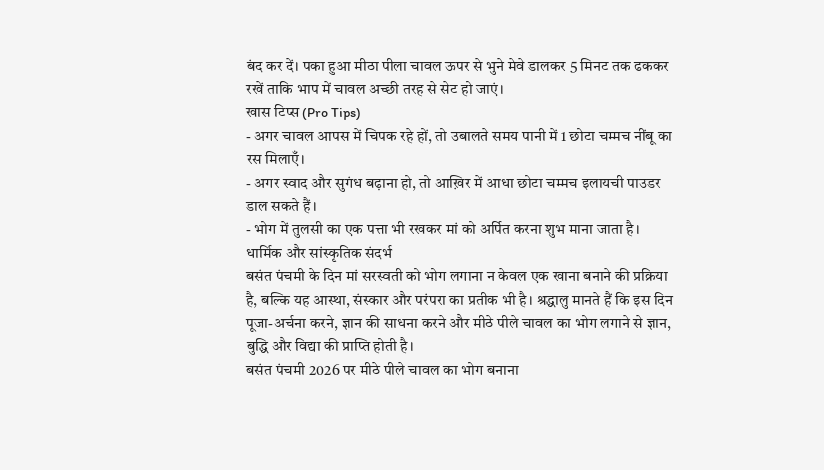बंद कर दें। पका हुआ मीठा पीला चावल ऊपर से भुने मेवे डालकर 5 मिनट तक ढककर रखें ताकि भाप में चावल अच्छी तरह से सेट हो जाएं।
खास टिप्स (Pro Tips)
- अगर चावल आपस में चिपक रहे हों, तो उबालते समय पानी में 1 छोटा चम्मच नींबू का रस मिलाएँ।
- अगर स्वाद और सुगंध बढ़ाना हो, तो आख़िर में आधा छोटा चम्मच इलायची पाउडर डाल सकते हैं।
- भोग में तुलसी का एक पत्ता भी रखकर मां को अर्पित करना शुभ माना जाता है।
धार्मिक और सांस्कृतिक संदर्भ
बसंत पंचमी के दिन मां सरस्वती को भोग लगाना न केवल एक खाना बनाने की प्रक्रिया है, बल्कि यह आस्था, संस्कार और परंपरा का प्रतीक भी है। श्रद्धालु मानते हैं कि इस दिन पूजा-अर्चना करने, ज्ञान की साधना करने और मीठे पीले चावल का भोग लगाने से ज्ञान, बुद्धि और विद्या की प्राप्ति होती है।
बसंत पंचमी 2026 पर मीठे पीले चावल का भोग बनाना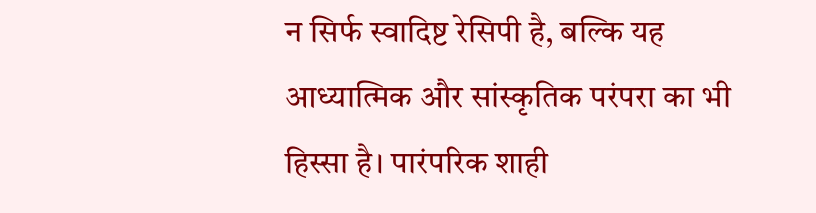न सिर्फ स्वादिष्ट रेसिपी है, बल्कि यह आध्यात्मिक और सांस्कृतिक परंपरा का भी हिस्सा है। पारंपरिक शाही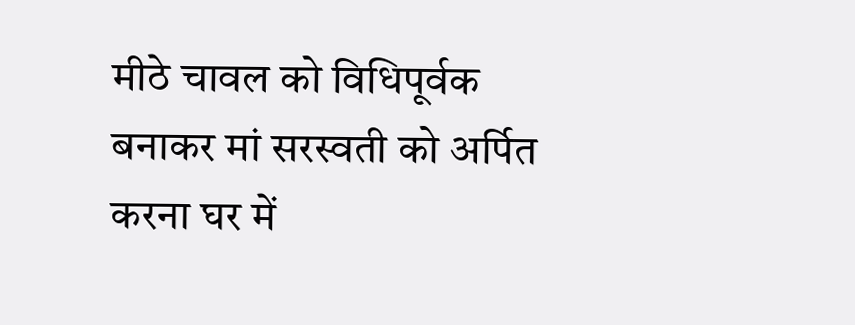मीठे चावल को विधिपूर्वक बनाकर मां सरस्वती को अर्पित करना घर में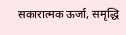सकारात्मक ऊर्जा, समृद्धि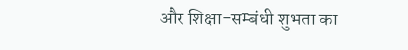और शिक्षा-सम्बंधी शुभता का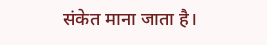संकेत माना जाता है।